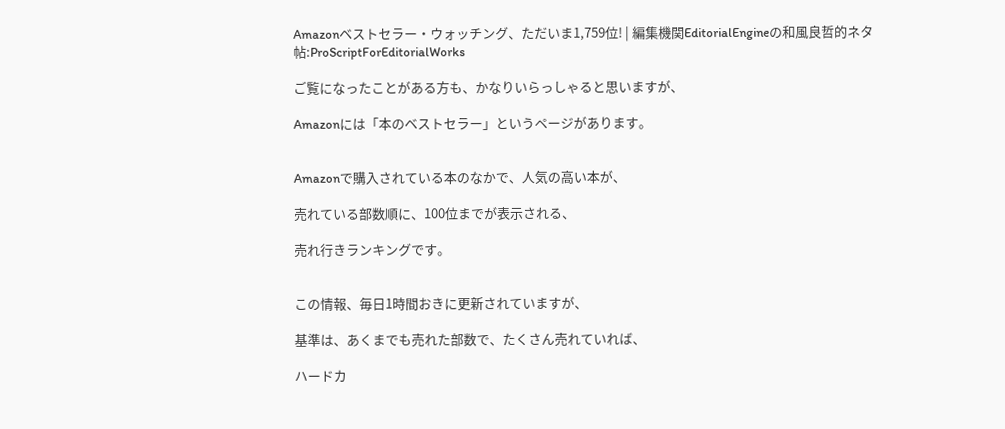Amazonベストセラー・ウォッチング、ただいま1,759位! | 編集機関EditorialEngineの和風良哲的ネタ帖:ProScriptForEditorialWorks

ご覧になったことがある方も、かなりいらっしゃると思いますが、

Amazonには「本のベストセラー」というページがあります。


Amazonで購入されている本のなかで、人気の高い本が、

売れている部数順に、100位までが表示される、

売れ行きランキングです。


この情報、毎日1時間おきに更新されていますが、

基準は、あくまでも売れた部数で、たくさん売れていれば、

ハードカ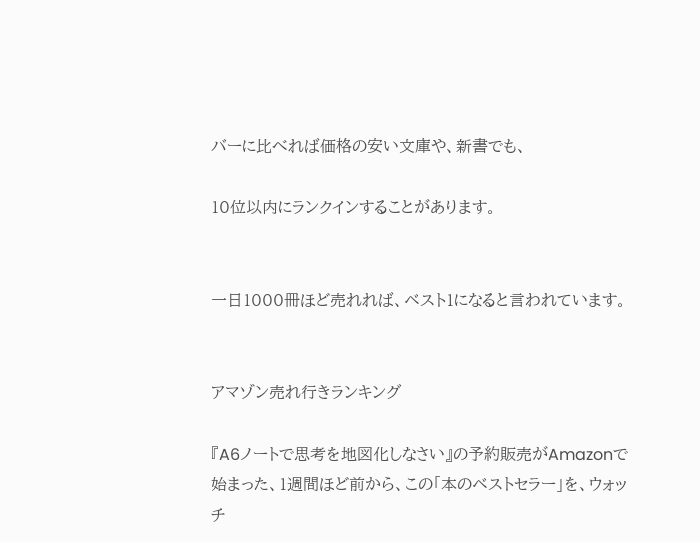バーに比べれば価格の安い文庫や、新書でも、

10位以内にランクインすることがあります。


一日1000冊ほど売れれば、ベスト1になると言われています。


アマゾン売れ行きランキング

『A6ノートで思考を地図化しなさい』の予約販売がAmazonで始まった、1週間ほど前から、この「本のベストセラー」を、ウォッチ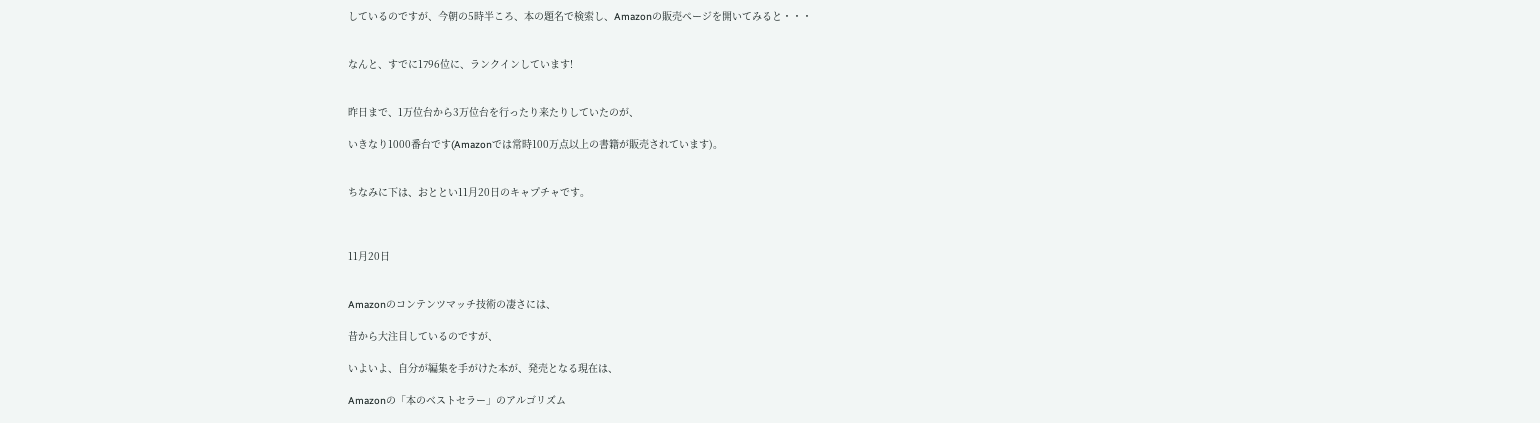しているのですが、今朝の5時半ころ、本の題名で検索し、Amazonの販売ページを開いてみると・・・


なんと、すでに1796位に、ランクインしています!


昨日まで、1万位台から3万位台を行ったり来たりしていたのが、

いきなり1000番台です(Amazonでは常時100万点以上の書籍が販売されています)。


ちなみに下は、おととい11月20日のキャプチャです。



11月20日


Amazonのコンテンツマッチ技術の凄さには、

昔から大注目しているのですが、

いよいよ、自分が編集を手がけた本が、発売となる現在は、

Amazonの「本のベストセラー」のアルゴリズム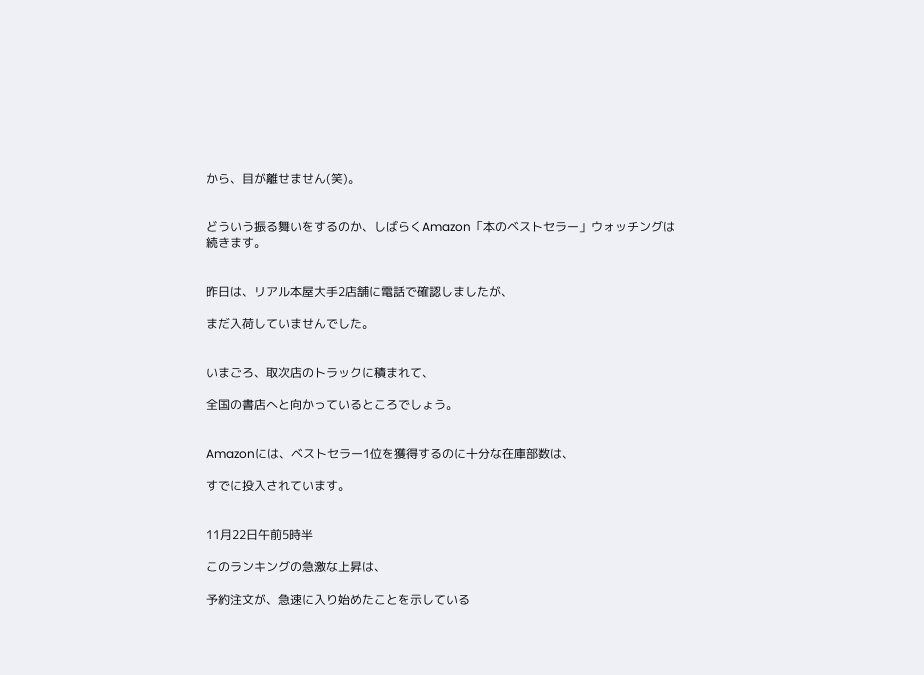から、目が離せません(笑)。


どういう振る舞いをするのか、しばらくAmazon「本のベストセラー」ウォッチングは続きます。


昨日は、リアル本屋大手2店舗に電話で確認しましたが、

まだ入荷していませんでした。


いまごろ、取次店のトラックに積まれて、

全国の書店へと向かっているところでしょう。


Amazonには、ベストセラー1位を獲得するのに十分な在庫部数は、

すでに投入されています。


11月22日午前5時半

このランキングの急激な上昇は、

予約注文が、急速に入り始めたことを示している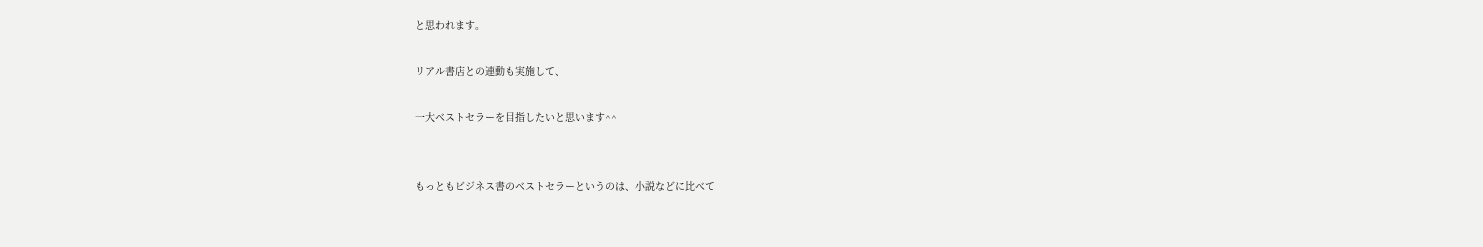と思われます。

リアル書店との連動も実施して、

一大ベストセラーを目指したいと思います^^


もっともビジネス書のベストセラーというのは、小説などに比べて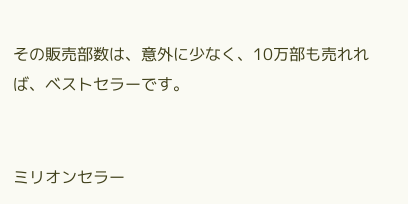その販売部数は、意外に少なく、10万部も売れれば、ベストセラーです。


ミリオンセラー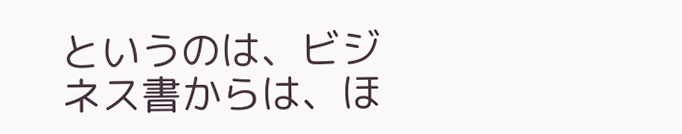というのは、ビジネス書からは、ほ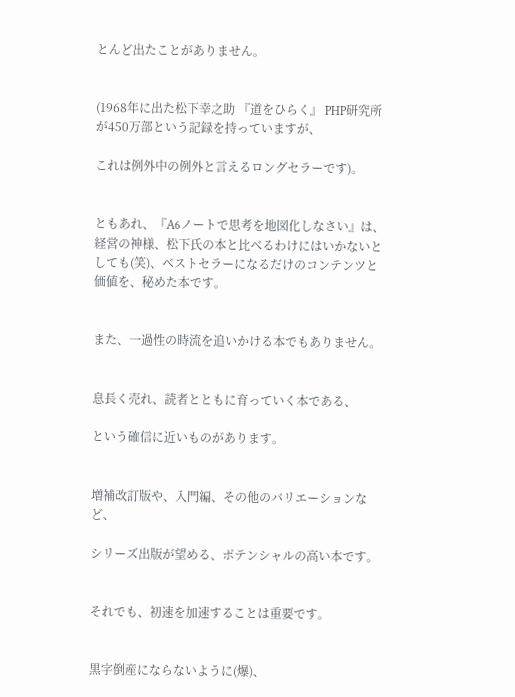とんど出たことがありません。


(1968年に出た松下幸之助 『道をひらく』 PHP研究所が450万部という記録を持っていますが、

これは例外中の例外と言えるロングセラーです)。


ともあれ、『A6ノートで思考を地図化しなさい』は、経営の神様、松下氏の本と比べるわけにはいかないとしても(笑)、ベストセラーになるだけのコンテンツと価値を、秘めた本です。


また、一過性の時流を追いかける本でもありません。


息長く売れ、読者とともに育っていく本である、

という確信に近いものがあります。


増補改訂版や、入門編、その他のバリエーションなど、

シリーズ出版が望める、ポテンシャルの高い本です。


それでも、初速を加速することは重要です。


黒字倒産にならないように(爆)、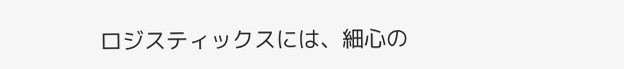ロジスティックスには、細心の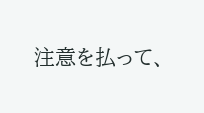注意を払って、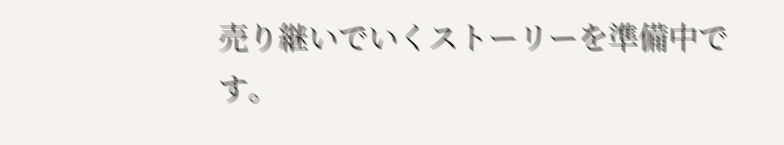売り継いでいくストーリーを準備中です。